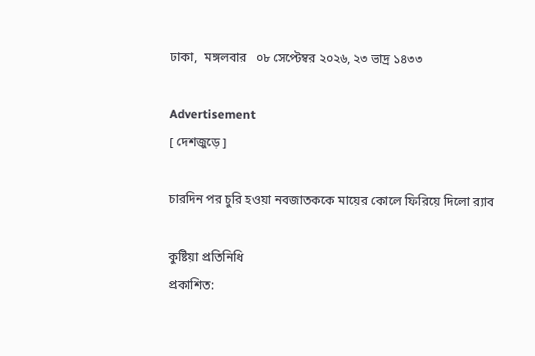ঢাকা,  মঙ্গলবার   ০৮ সেপ্টেম্বর ২০২৬, ২৩ ভাদ্র ১৪৩৩

Advertisement
[ দেশজুড়ে ]

চারদিন পর চুরি হওয়া নবজাতককে মায়ের কোলে ফিরিয়ে দিলো র‌্যাব

কুষ্টিয়া প্রতিনিধি
প্রকাশিত: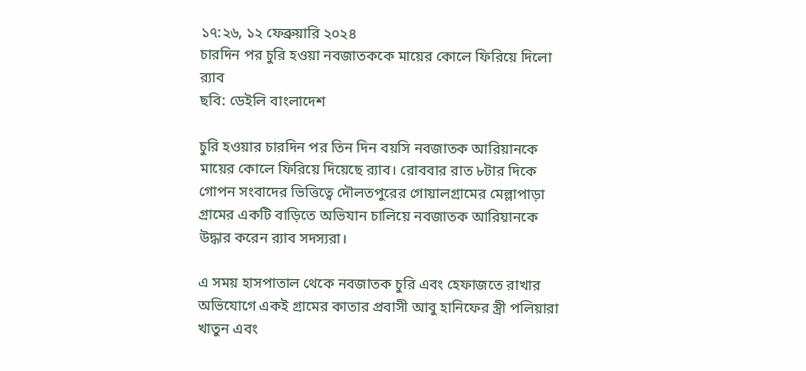১৭:২৬, ১২ ফেব্রুয়ারি ২০২৪
চারদিন পর চুরি হওয়া নবজাতককে মায়ের কোলে ফিরিয়ে দিলো র‌্যাব
ছবি: ডেইলি বাংলাদেশ

চুরি হওয়ার চারদিন পর তিন দিন বয়সি নবজাতক আরিয়ানকে মায়ের কোলে ফিরিয়ে দিয়েছে র‌্যাব। রোববার রাত ৮টার দিকে গোপন সংবাদের ভিত্তিত্বে দৌলতপুরের গোয়ালগ্রামের মেল্লাপাড়া গ্রামের একটি বাড়িতে অভিযান চালিয়ে নবজাতক আরিয়ানকে উদ্ধার করেন র‌্যাব সদস্যরা।

এ সময় হাসপাতাল থেকে নবজাতক চুরি এবং হেফাজতে রাখার অভিযোগে একই গ্রামের কাতার প্রবাসী আবু হানিফের স্ত্রী পলিয়ারা খাতুন এবং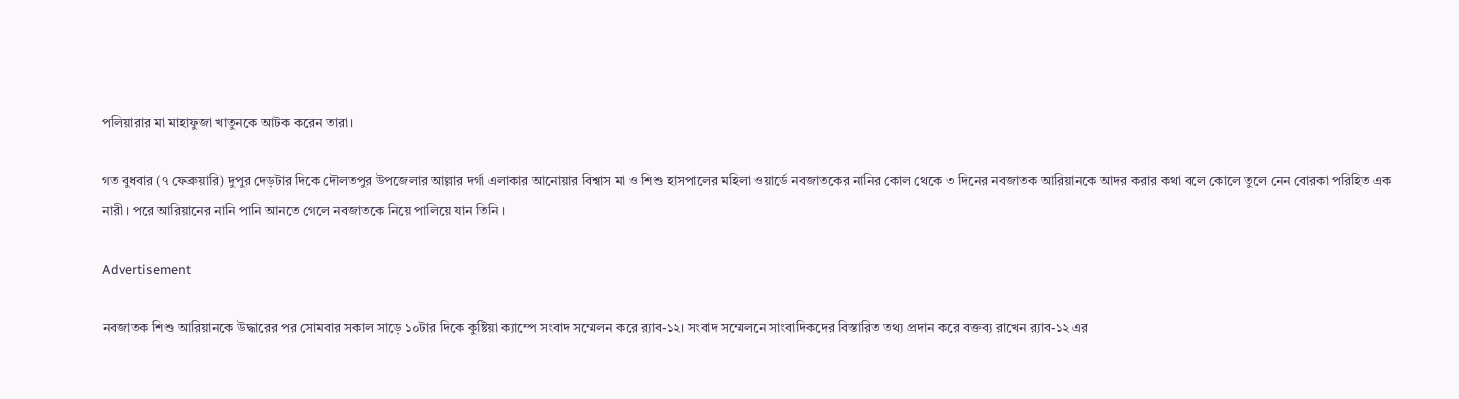পলিয়ারার মা মাহাফুজা খাতুনকে আটক করেন তারা।

গত বুধবার (৭ ফেব্রুয়ারি) দুপুর দেড়টার দিকে দৌলতপুর উপজেলার আল্লার দর্গা এলাকার আনোয়ার বিশ্বাস মা ও শিশু হাসপালের মহিলা ওয়ার্ডে নবজাতকের নানির কোল থেকে ৩ দিনের নবজাতক আরিয়ানকে আদর করার কথা বলে কোলে তুলে নেন বোরকা পরিহিত এক নারী। পরে আরিয়ানের নানি পানি আনতে গেলে নবজাতকে নিয়ে পালিয়ে যান তিনি ।

Advertisement

নবজাতক শিশু আরিয়ানকে উদ্ধারের পর সোমবার সকাল সাড়ে ১০টার দিকে কুষ্টিয়া ক্যাম্পে সংবাদ সম্মেলন করে র‌্যাব-১২। সংবাদ সম্মেলনে সাংবাদিকদের বিস্তারিত তথ্য প্রদান করে বক্তব্য রাখেন র‌্যাব-১২ এর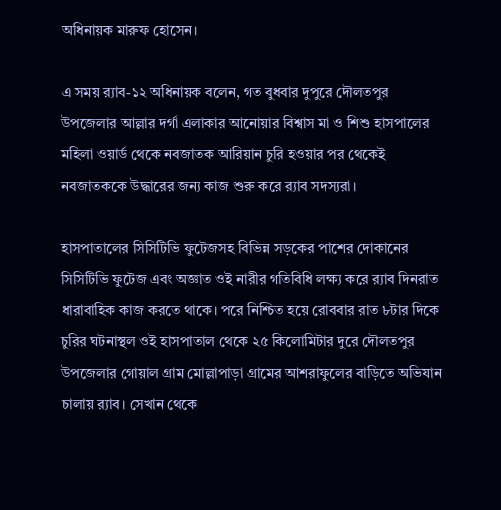অধিনায়ক মারুফ হোসেন।

এ সময় র‌্যাব-১২ অধিনায়ক বলেন, গত বুধবার দুপুরে দৌলতপুর উপজেলার আল্লার দর্গা এলাকার আনোয়ার বিশ্বাস মা ও শিশু হাসপালের মহিলা ওয়ার্ড থেকে নবজাতক আরিয়ান ‍চুরি হওয়ার পর থেকেই নবজাতককে উদ্ধারের জন্য কাজ শুরু করে র‌্যাব সদস্যরা।

হাসপাতালের সিসিটিভি ফুটেজসহ বিভিন্ন সড়কের পাশের দোকানের সিসিটিভি ফুটেজ এবং অজ্ঞাত ওই নারীর গতিবিধি লক্ষ্য করে র‌্যাব দিনরাত ধারাবাহিক কাজ করতে থাকে। পরে নিশ্চিত হয়ে রোববার রাত ৮টার দিকে চুরির ঘটনাস্থল ওই হাসপাতাল থেকে ২৫ কিলোমিটার দুরে দৌলতপুর উপজেলার গোয়াল গ্রাম মোল্লাপাড়া গ্রামের আশরাফুলের বাড়িতে অভিযান চালায় র‌্যাব। সেখান থেকে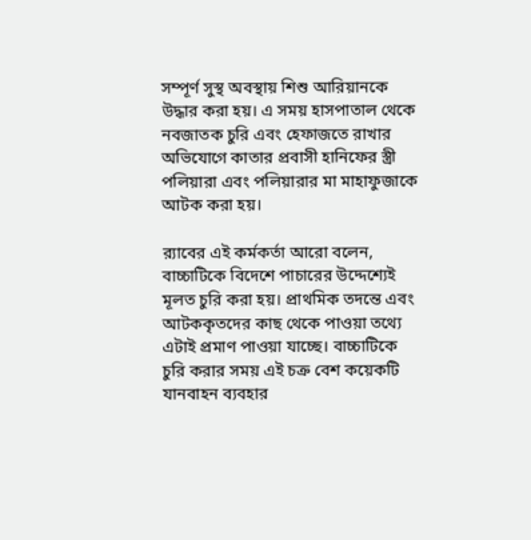সম্পূর্ণ সুস্থ অবস্থায় শিশু আরিয়ানকে উদ্ধার করা হয়। এ সময় হাসপাতাল থেকে নবজাতক চুরি এবং হেফাজতে রাখার অভিযোগে কাতার প্রবাসী হানিফের স্ত্রী পলিয়ারা এবং পলিয়ারার মা মাহাফুজাকে আটক করা হয়।

র‌্যাবের এই কর্মকর্তা আরো বলেন, বাচ্চাটিকে বিদেশে পাচারের উদ্দেশ্যেই মূলত চুরি করা হয়। প্রাথমিক তদন্তে এবং আটককৃতদের কাছ থেকে পাওয়া তথ্যে এটাই প্রমাণ পাওয়া যাচ্ছে। বাচ্চাটিকে চুরি করার সময় এই চক্র বেশ কয়েকটি যানবাহন ব্যবহার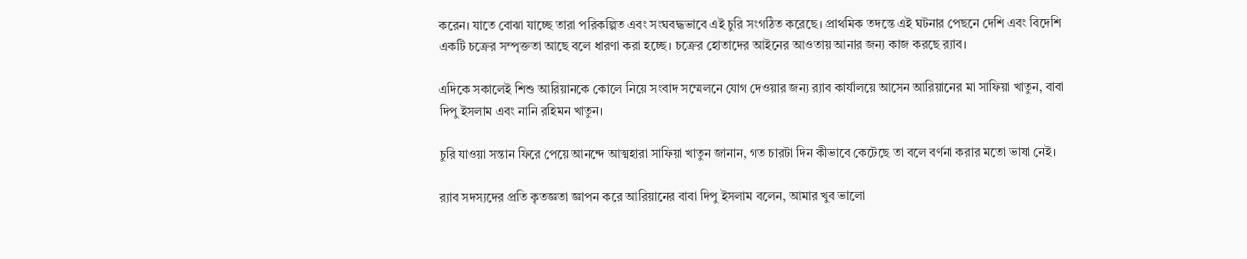করেন। যাতে বোঝা যাচ্ছে তারা পরিকল্পিত এবং সংঘবদ্ধভাবে এই চুরি সংগঠিত করেছে। প্রাথমিক তদন্তে এই ঘটনার পেছনে দেশি এবং বিদেশি একটি চক্রের সম্পৃক্ততা আছে বলে ধারণা করা হচ্ছে। চক্রের হোতাদের আইনের আওতায় আনার জন্য কাজ করছে র‌্যাব।

এদিকে সকালেই শিশু আরিয়ানকে কোলে নিয়ে সংবাদ সম্মেলনে যোগ দেওয়ার জন্য র‌্যাব কার্যালয়ে আসেন আরিয়ানের মা সাফিয়া খাতুন, বাবা দিপু ইসলাম এবং নানি রহিমন খাতুন।

চুরি যাওয়া সন্তান ফিরে পেয়ে আনন্দে আত্মহারা সাফিয়া খাতুন জানান, গত চারটা দিন কীভাবে কেটেছে তা বলে বর্ণনা করার মতো ভাষা নেই।

র‌্যাব সদস্যদের প্রতি কৃতজ্ঞতা জ্ঞাপন করে আরিয়ানের বাবা দিপু ইসলাম বলেন, আমার খুব ভালো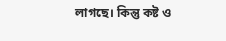লাগছে। কিন্তু কষ্ট ও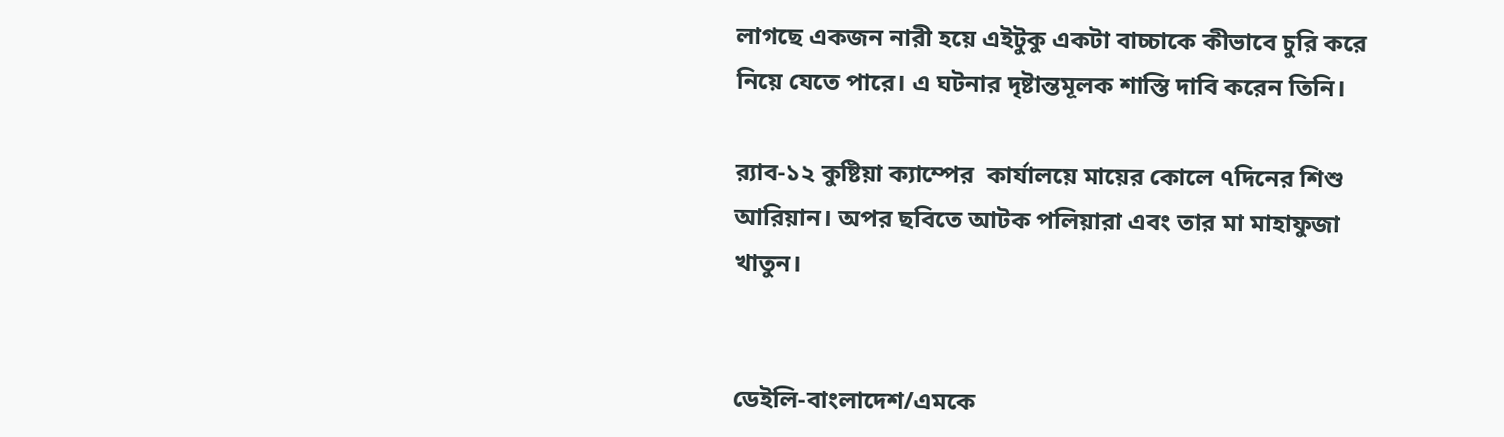লাগছে একজন নারী হয়ে এইটুকু একটা বাচ্চাকে কীভাবে চুরি করে নিয়ে যেতে পারে। এ ঘটনার দৃষ্টান্তমূলক শাস্তি দাবি করেন তিনি।

র‌্যাব-১২ কুষ্টিয়া ক্যাম্পের  কার্যালয়ে মায়ের কোলে ৭দিনের শিশু আরিয়ান। অপর ছবিতে আটক পলিয়ারা এবং তার মা মাহাফুজা খাতুন।


ডেইলি-বাংলাদেশ/এমকে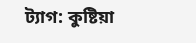ট্যাগ: কুষ্টিয়া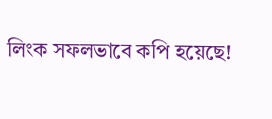লিংক সফলভাবে কপি হয়েছে!